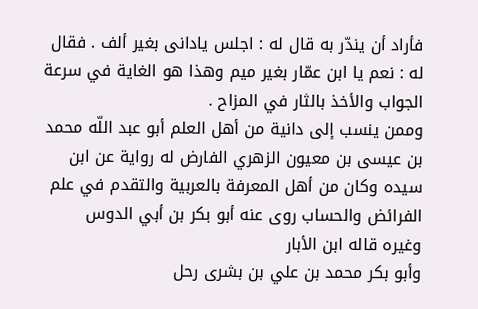فأراد أن يندّر به قال له : اجلس يادانى بغير ألف . فقال له : نعم يا ابن عمّار بغير ميم وهذا هو الغاية في سرعة الجواب والأخذ بالثار في المزاح .
وممن ينسب إلى دانية من أهل العلم أبو عبد اللّه محمد بن عيسى بن معيون الزهري الفارض له رواية عن ابن سيده وكان من أهل المعرفة بالعربية والتقدم في علم الفرائض والحساب روى عنه أبو بكر بن أبي الدوس وغيره قاله ابن الأبار
وأبو بكر محمد بن علي بن بشرى رحل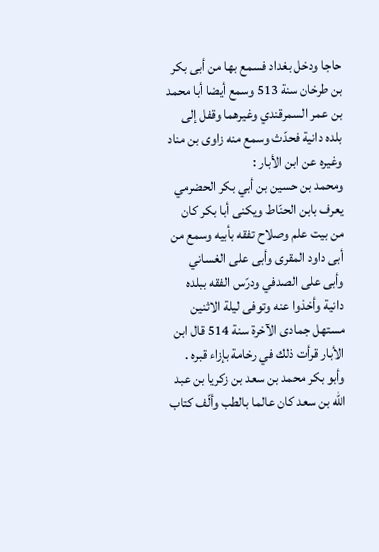حاجا ودخل بغداد فسمع بها من أبى بكر بن طرخان سنة 513 وسمع أيضا أبا محمد بن عمر السمرقندي وغيرهما وقفل إلى بلده دانية فحدّث وسمع منه زاوى بن مناد وغيره عن ابن الأبار :
ومحمد بن حسين بن أبي بكر الحضرمي يعرف بابن الحنّاط ويكنى أبا بكر كان من بيت علم وصلاح تفقه بأبيه وسمع من أبى داود المقرى وأبى على الغساني وأبى على الصدفي ودرّس الفقه ببلده دانية وأخذوا عنه وتوفى ليلة الاثنين مستهل جمادى الآخرة سنة 514 قال ابن الأبار قرأت ذلك في رخامة بإزاء قبره .
وأبو بكر محمد بن سعد بن زكريا بن عبد اللّه بن سعد كان عالما بالطب وألّف كتاب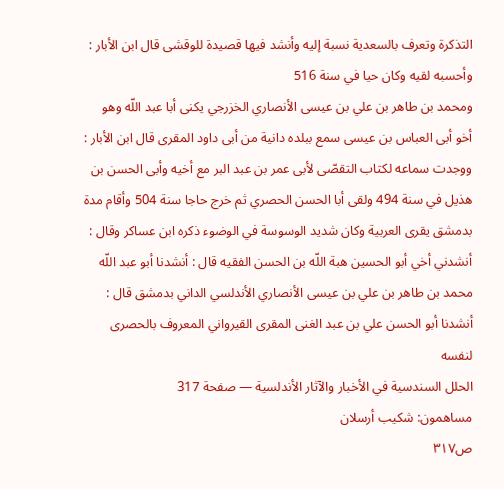التذكرة وتعرف بالسعدية نسبة إليه وأنشد فيها قصيدة للوقشى قال ابن الأبار : وأحسبه لقيه وكان حيا في سنة 516
ومحمد بن طاهر بن علي بن عيسى الأنصاري الخزرجي يكنى أبا عبد اللّه وهو أخو أبى العباس بن عيسى سمع ببلده دانية من أبى داود المقرى قال ابن الأبار : ووجدت سماعه لكتاب التقصّى لأبى عمر بن عبد البر مع أخيه وأبى الحسن بن هذيل في سنة 494 ولقى أبا الحسن الحصري ثم خرج حاجا سنة 504 وأقام مدة بدمشق يقرى العربية وكان شديد الوسوسة في الوضوء ذكره ابن عساكر وقال : أنشدني أخي أبو الحسين هبة اللّه بن الحسن الفقيه قال : أنشدنا أبو عبد اللّه محمد بن طاهر بن علي بن عيسى الأنصاري الأندلسي الداني بدمشق قال : أنشدنا أبو الحسن علي بن عبد الغنى المقرى القيرواني المعروف بالحصرى لنفسه
الحلل السندسية في الأخبار والآثار الأندلسية — صفحة 317
مساهمون: شكيب أرسلان
ص٣١٧